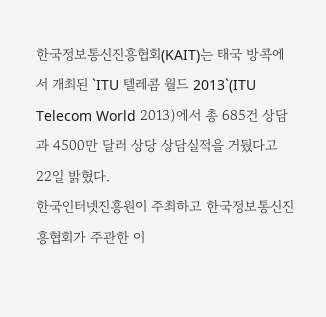한국정보통신진흥협회(KAIT)는 태국 방콕에서 개최된 `ITU 텔레콤 월드 2013`(ITU Telecom World 2013)에서 총 685건 상담과 4500만 달러 상당 상담실적을 거뒀다고 22일 밝혔다.
한국인터넷진흥원이 주최하고 한국정보통신진흥협회가 주관한 이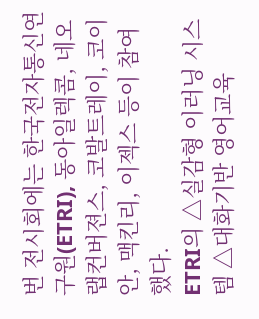번 전시회에는 한국전자통신연구원(ETRI), 동아일렉콤, 네오랩컨버젼스, 코발트레이, 코이안, 맥킨리, 이젝스 등이 참여했다.
ETRI의 △실감형 이러닝 시스템 △대화기반 영어교육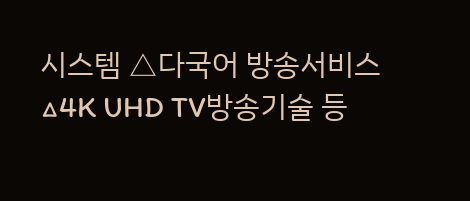시스템 △다국어 방송서비스 △4K UHD TV방송기술 등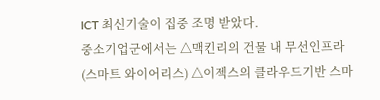ICT 최신기술이 집중 조명 받았다.
중소기업군에서는 △맥킨리의 건물 내 무선인프라(스마트 와이어리스) △이젝스의 클라우드기반 스마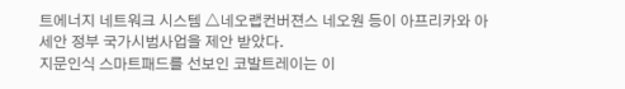트에너지 네트워크 시스템 △네오랩컨버젼스 네오원 등이 아프리카와 아세안 정부 국가시범사업을 제안 받았다.
지문인식 스마트패드를 선보인 코발트레이는 이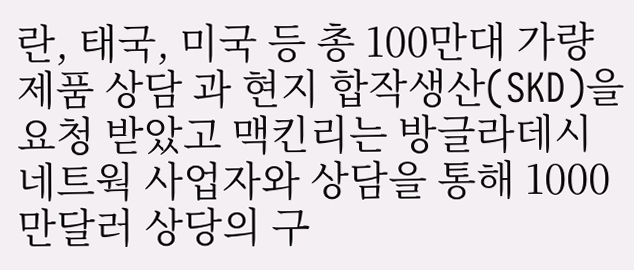란, 태국, 미국 등 총 100만대 가량 제품 상담 과 현지 합작생산(SKD)을 요청 받았고 맥킨리는 방글라데시 네트웍 사업자와 상담을 통해 1000만달러 상당의 구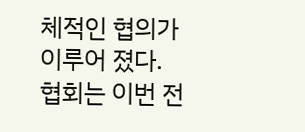체적인 협의가 이루어 졌다.
협회는 이번 전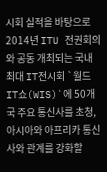시회 실적을 바탕으로 2014년 ITU 전권회의와 공동 개최되는 국내 최대 IT전시회 `월드IT쇼(WIS)`에 50개국 주요 통신사를 초청, 아시아와 아프리카 통신사와 관계를 강화할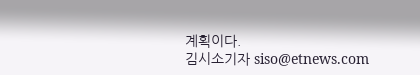계획이다.
김시소기자 siso@etnews.com